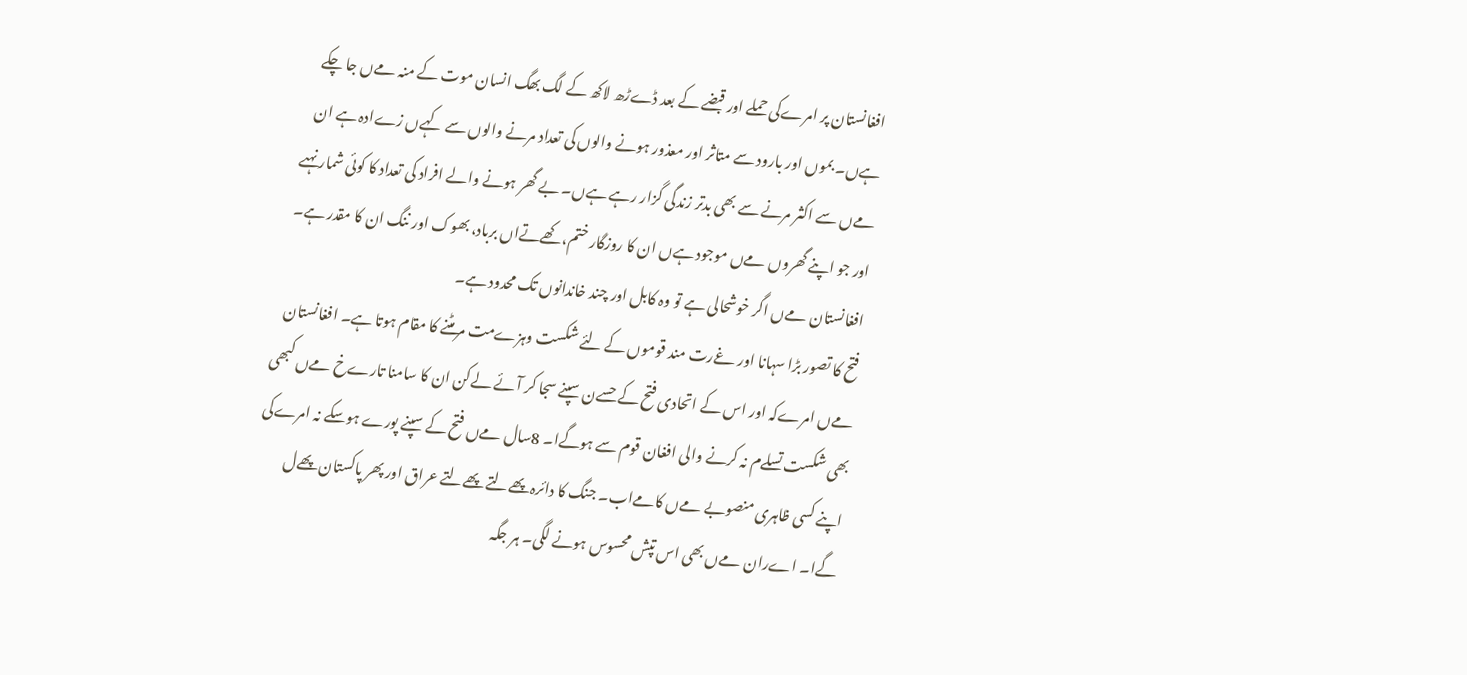افغانستان پر امرےکی حملے اور قبضے کے بعد ڈےڑھ لاکھ کے لگ بھگ انسان موت کے منہ مےں جا چکے ہےں۔ بموں اور بارود سے متاثر اور معذور ہونے والوں کی تعداد مرنے والوں سے کہےں زےادہ ہے ان مےں سے اکثر مرنے سے بھی بدتر زندگی گزار رہے ہےں۔ بے گھر ہونے والے افراد کی تعداد کا کوئی شمار نہںے اور جو اپنے گھروں مےں موجود ہےں ان کا روزگار ختم، کھےتےاں برباد، بھوک اور ننگ ان کا مقدر ہے۔ افغانستان مےں اگر خوشحالی ہے تو وہ کابل اور چند خاندانوں تک محدود ہے۔
فتح کا تصور بڑا سہانا اور غےرت مند قوموں کے لئے شکست وہزےمت مرمٹنے کا مقام ہوتا ہے۔ افغانستان مےں امرےکہ اور اس کے اتحادی فتح کے حسےن سپنے سجا کر آئے لےکن ان کا سامنا تارےخ مےں کبھی بھی شکست تسلےم نہ کرنے والی افغان قوم سے ہوگےا۔ 8سال مےں فتح کے سپنے پورے ہوسکے نہ امرےکی اپنے کسی ظاہری منصوبے مےں کامےاب۔ جنگ کا دائرہ پھےلتے پھےلتے عراق اور پھر پاکستان پھےل گےا۔ اےران مےں بھی اس تپش محسوس ہونے لگی۔ ہر جگہ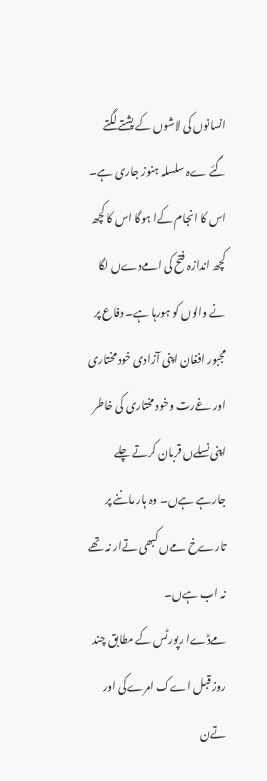انسانوں کی لاشوں کے پشتے لگتے گئے ےہ سلسلہ ہنوز جاری ہے۔ اس کا انجام کےا ہوگا اس کا کچھ کچھ اندازہ فتح کی امےدےں لگا نے والوں کو ہورہا ہے۔ دفاع پر مجبور افغان اپنی آزادی خود مختاری اور غےرت وخود مختاری کی خاطر اپنی نسلےں قربان کرتے چلے جارہے ہےں۔ وہ ہار ماننے پر تارےخ مےں کبھی تےار نہ تھے نہ اب ہےں۔
مےڈےا رپورٹس کے مطابق چند روز قبل اےک امرےکی اور تےن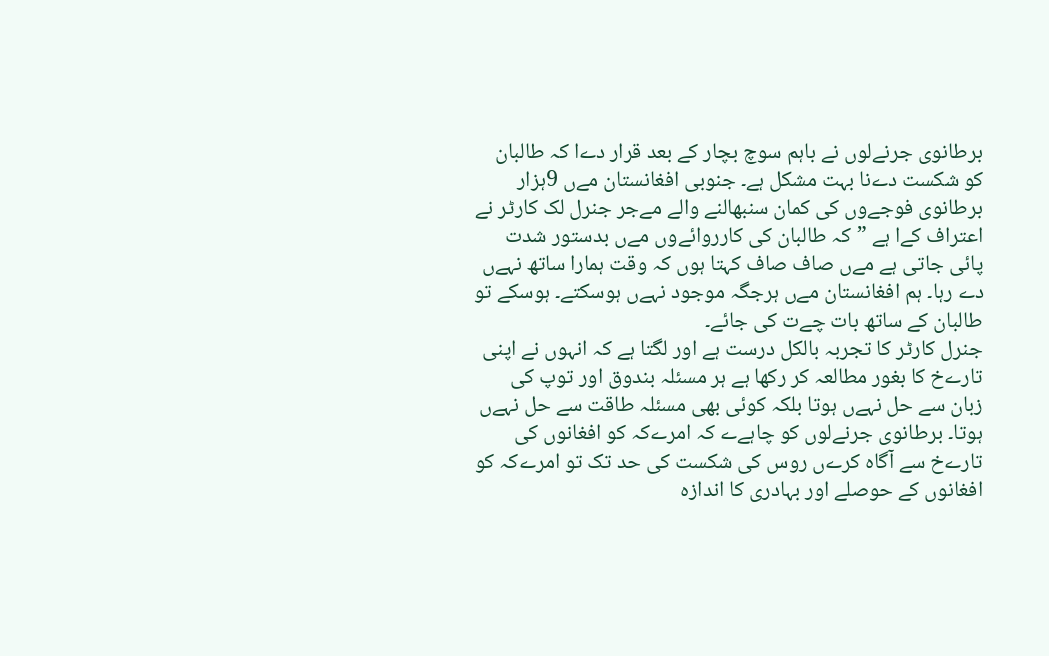برطانوی جرنےلوں نے باہم سوچ بچار کے بعد قرار دےا کہ طالبان کو شکست دےنا بہت مشکل ہے۔ جنوبی افغانستان مےں 9ہزار برطانوی فوجےوں کی کمان سنبھالنے والے مےجر جنرل لک کارٹر نے اعتراف کےا ہے ”کہ طالبان کی کارروائےوں مےں بدستور شدت پائی جاتی ہے مےں صاف صاف کہتا ہوں کہ وقت ہمارا ساتھ نہےں دے رہا۔ ہم افغانستان مےں ہرجگہ موجود نہےں ہوسکتے۔ ہوسکے تو طالبان کے ساتھ بات چےت کی جائے۔
جنرل کارٹر کا تجربہ بالکل درست ہے اور لگتا ہے کہ انہوں نے اپنی تارےخ کا بغور مطالعہ کر رکھا ہے ہر مسئلہ بندوق اور توپ کی زبان سے حل نہےں ہوتا بلکہ کوئی بھی مسئلہ طاقت سے حل نہےں ہوتا۔ برطانوی جرنےلوں کو چاہےے کہ امرےکہ کو افغانوں کی تارےخ سے آگاہ کرےں روس کی شکست کی حد تک تو امرےکہ کو افغانوں کے حوصلے اور بہادری کا اندازہ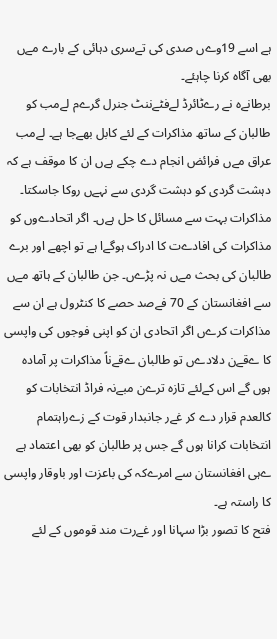ہے اسے 19وےں صدی کی تےسری دہائی کے بارے مےں بھی آگاہ کرنا چاہئے۔
برطانےہ نے رےٹائرڈ لےفٹےننٹ جنرل گرےم لےمب کو طالبان کے ساتھ مذاکرات کے لئے کابل بھےجا ہے۔ لےمب عراق مےں فرائض انجام دے چکے ہےں ان کا موقف ہے کہ دہشت گردی کو دہشت گردی سے نہےں روکا جاسکتا۔ مذاکرات بہت سے مسائل کا حل ہےں۔ اگر اتحادےوں کو مذاکرات کی افادےت کا ادراک ہوگےا ہے تو اچھے اور برے طالبان کی بحث مےں نہ پڑےں۔ جن طالبان کے ہاتھ مےں سے افغانستان کے 70 فےصد حصے کا کنٹرول ہے ان سے مذاکرات کرےں اگر اتحادی ان کو اپنی فوجوں کی واپسی کا ےقےن دلادےں تو طالبان ےقےناً مذاکرات پر آمادہ ہوں گے اس کےلئے تازہ ترےن مبےنہ فراڈ انتخابات کو کالعدم قرار دے کر غےر جانبدار قوت کے زےراہتمام انتخابات کرانا ہوں گے جس پر طالبان کو بھی اعتماد ہے ےہی افغانستان سے امرےکہ کی باعزت اور باوقار واپسی کا راستہ ہے۔
فتح کا تصور بڑا سہانا اور غےرت مند قوموں کے لئے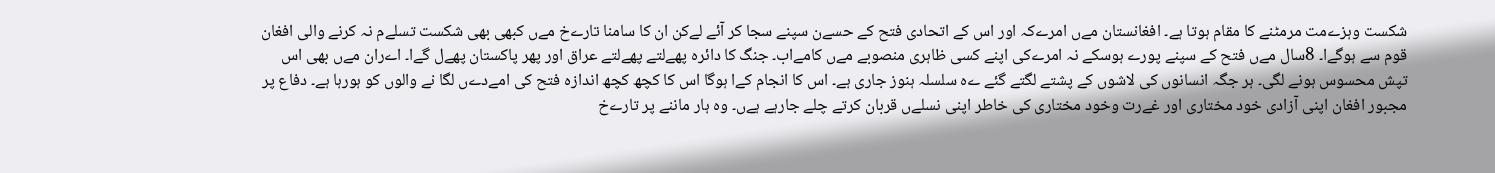شکست وہزےمت مرمٹنے کا مقام ہوتا ہے۔ افغانستان مےں امرےکہ اور اس کے اتحادی فتح کے حسےن سپنے سجا کر آئے لےکن ان کا سامنا تارےخ مےں کبھی بھی شکست تسلےم نہ کرنے والی افغان قوم سے ہوگےا۔ 8سال مےں فتح کے سپنے پورے ہوسکے نہ امرےکی اپنے کسی ظاہری منصوبے مےں کامےاب۔ جنگ کا دائرہ پھےلتے پھےلتے عراق اور پھر پاکستان پھےل گےا۔ اےران مےں بھی اس تپش محسوس ہونے لگی۔ ہر جگہ انسانوں کی لاشوں کے پشتے لگتے گئے ےہ سلسلہ ہنوز جاری ہے۔ اس کا انجام کےا ہوگا اس کا کچھ کچھ اندازہ فتح کی امےدےں لگا نے والوں کو ہورہا ہے۔ دفاع پر مجبور افغان اپنی آزادی خود مختاری اور غےرت وخود مختاری کی خاطر اپنی نسلےں قربان کرتے چلے جارہے ہےں۔ وہ ہار ماننے پر تارےخ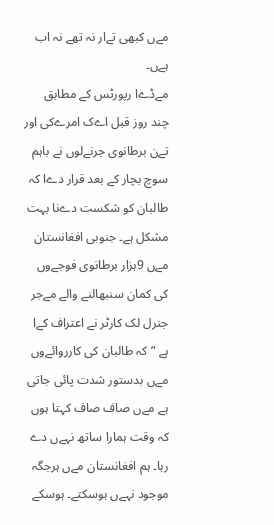مےں کبھی تےار نہ تھے نہ اب ہےں۔
مےڈےا رپورٹس کے مطابق چند روز قبل اےک امرےکی اور تےن برطانوی جرنےلوں نے باہم سوچ بچار کے بعد قرار دےا کہ طالبان کو شکست دےنا بہت مشکل ہے۔ جنوبی افغانستان مےں 9ہزار برطانوی فوجےوں کی کمان سنبھالنے والے مےجر جنرل لک کارٹر نے اعتراف کےا ہے ”کہ طالبان کی کارروائےوں مےں بدستور شدت پائی جاتی ہے مےں صاف صاف کہتا ہوں کہ وقت ہمارا ساتھ نہےں دے رہا۔ ہم افغانستان مےں ہرجگہ موجود نہےں ہوسکتے۔ ہوسکے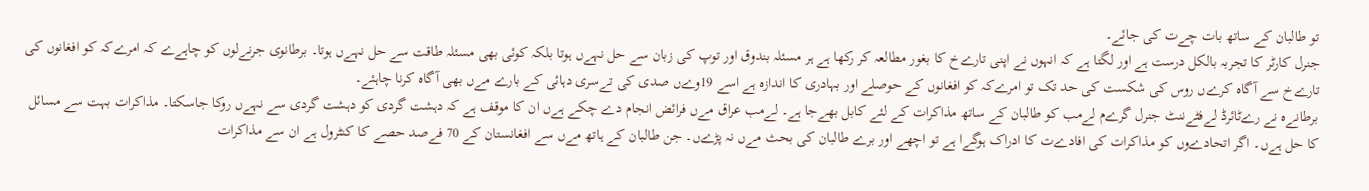تو طالبان کے ساتھ بات چےت کی جائے۔
جنرل کارٹر کا تجربہ بالکل درست ہے اور لگتا ہے کہ انہوں نے اپنی تارےخ کا بغور مطالعہ کر رکھا ہے ہر مسئلہ بندوق اور توپ کی زبان سے حل نہےں ہوتا بلکہ کوئی بھی مسئلہ طاقت سے حل نہےں ہوتا۔ برطانوی جرنےلوں کو چاہےے کہ امرےکہ کو افغانوں کی تارےخ سے آگاہ کرےں روس کی شکست کی حد تک تو امرےکہ کو افغانوں کے حوصلے اور بہادری کا اندازہ ہے اسے 19وےں صدی کی تےسری دہائی کے بارے مےں بھی آگاہ کرنا چاہئے۔
برطانےہ نے رےٹائرڈ لےفٹےننٹ جنرل گرےم لےمب کو طالبان کے ساتھ مذاکرات کے لئے کابل بھےجا ہے۔ لےمب عراق مےں فرائض انجام دے چکے ہےں ان کا موقف ہے کہ دہشت گردی کو دہشت گردی سے نہےں روکا جاسکتا۔ مذاکرات بہت سے مسائل کا حل ہےں۔ اگر اتحادےوں کو مذاکرات کی افادےت کا ادراک ہوگےا ہے تو اچھے اور برے طالبان کی بحث مےں نہ پڑےں۔ جن طالبان کے ہاتھ مےں سے افغانستان کے 70 فےصد حصے کا کنٹرول ہے ان سے مذاکرات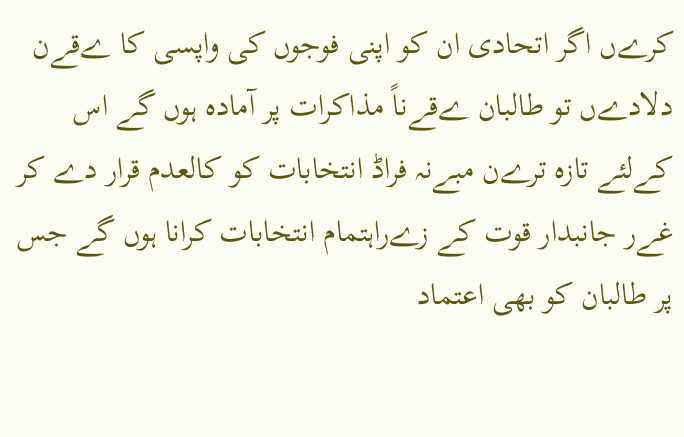کرےں اگر اتحادی ان کو اپنی فوجوں کی واپسی کا ےقےن دلادےں تو طالبان ےقےناً مذاکرات پر آمادہ ہوں گے اس کےلئے تازہ ترےن مبےنہ فراڈ انتخابات کو کالعدم قرار دے کر غےر جانبدار قوت کے زےراہتمام انتخابات کرانا ہوں گے جس پر طالبان کو بھی اعتماد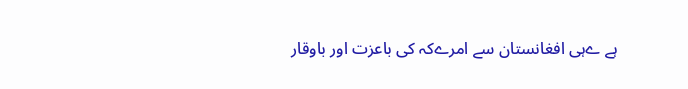ہے ےہی افغانستان سے امرےکہ کی باعزت اور باوقار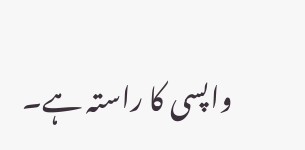واپسی کا راستہ ہے۔